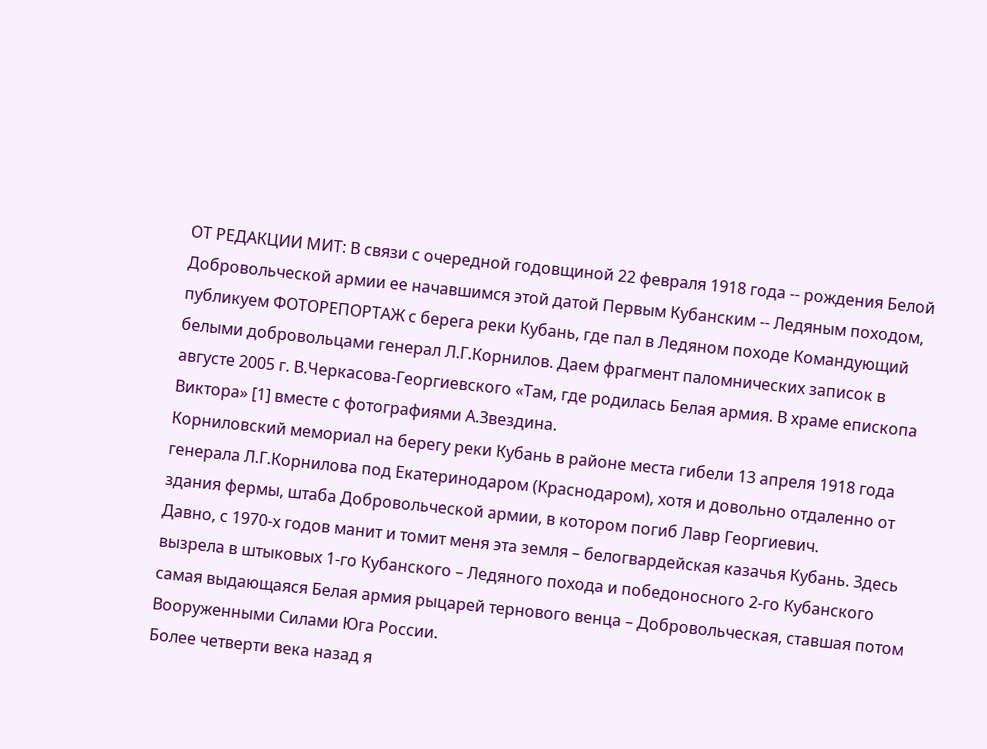ОТ РЕДАКЦИИ МИТ: В связи с очередной годовщиной 22 февраля 1918 года -- рождения Белой Добровольческой армии ее начавшимся этой датой Первым Кубанским -- Ледяным походом, публикуем ФОТОРЕПОРТАЖ с берега реки Кубань, где пал в Ледяном походе Командующий белыми добровольцами генерал Л.Г.Корнилов. Даем фрагмент паломнических записок в августе 2005 г. В.Черкасова-Георгиевского «Там, где родилась Белая армия. В храме епископа Виктора» [1] вместе с фотографиями А.Звездина.
Корниловский мемориал на берегу реки Кубань в районе места гибели 13 апреля 1918 года генерала Л.Г.Корнилова под Екатеринодаром (Краснодаром), хотя и довольно отдаленно от здания фермы, штаба Добровольческой армии, в котором погиб Лавр Георгиевич.
Давно, с 1970-х годов манит и томит меня эта земля – белогвардейская казачья Кубань. Здесь вызрела в штыковых 1-го Кубанского – Ледяного похода и победоносного 2-го Кубанского самая выдающаяся Белая армия рыцарей тернового венца – Добровольческая, ставшая потом Вооруженными Силами Юга России.
Более четверти века назад я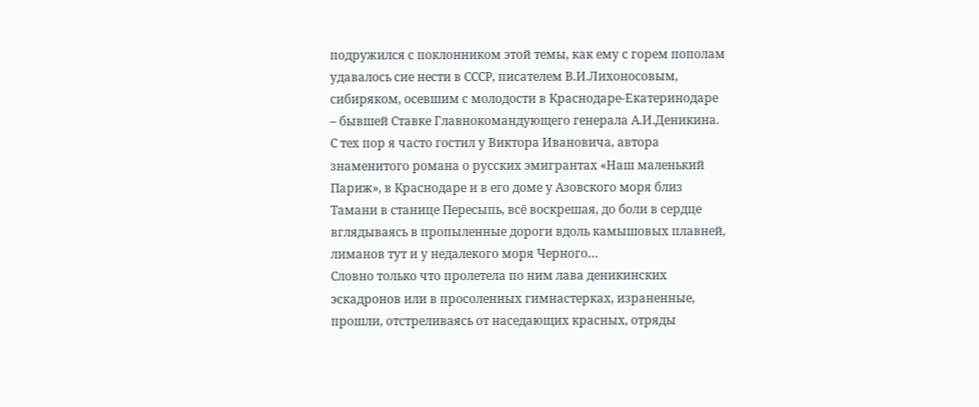подружился с поклонником этой темы, как ему с горем пополам удавалось сие нести в СССР, писателем В.И.Лихоносовым, сибиряком, осевшим с молодости в Краснодаре-Екатеринодаре – бывшей Ставке Главнокомандующего генерала А.И.Деникина. С тех пор я часто гостил у Виктора Ивановича, автора знаменитого романа о русских эмигрантах «Наш маленький Париж», в Краснодаре и в его доме у Азовского моря близ Тамани в станице Пересыпь, всё воскрешая, до боли в сердце вглядываясь в пропыленные дороги вдоль камышовых плавней, лиманов тут и у недалекого моря Черного…
Словно только что пролетела по ним лава деникинских эскадронов или в просоленных гимнастерках, израненные, прошли, отстреливаясь от наседающих красных, отряды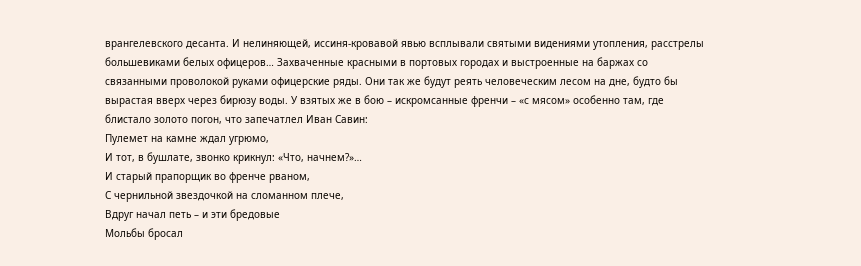врангелевского десанта. И нелиняющей, иссиня-кровавой явью всплывали святыми видениями утопления, расстрелы большевиками белых офицеров… Захваченные красными в портовых городах и выстроенные на баржах со связанными проволокой руками офицерские ряды. Они так же будут реять человеческим лесом на дне, будто бы вырастая вверх через бирюзу воды. У взятых же в бою – искромсанные френчи – «с мясом» особенно там, где блистало золото погон, что запечатлел Иван Савин:
Пулемет на камне ждал угрюмо,
И тот, в бушлате, звонко крикнул: «Что, начнем?»…
И старый прапорщик во френче рваном,
С чернильной звездочкой на сломанном плече,
Вдруг начал петь – и эти бредовые
Мольбы бросал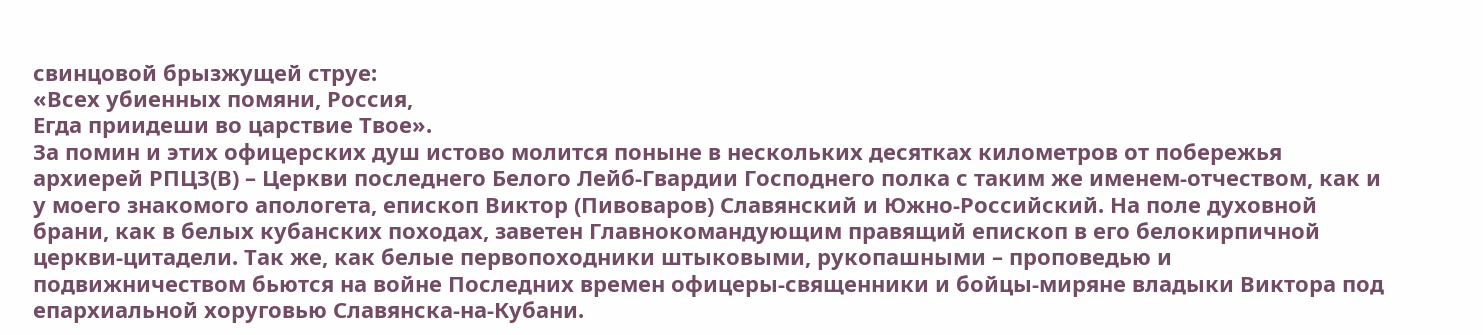свинцовой брызжущей струе:
«Всех убиенных помяни, Россия,
Егда приидеши во царствие Твое».
За помин и этих офицерских душ истово молится поныне в нескольких десятках километров от побережья архиерей РПЦЗ(В) – Церкви последнего Белого Лейб-Гвардии Господнего полка с таким же именем-отчеством, как и у моего знакомого апологета, епископ Виктор (Пивоваров) Славянский и Южно-Российский. На поле духовной брани, как в белых кубанских походах, заветен Главнокомандующим правящий епископ в его белокирпичной церкви-цитадели. Так же, как белые первопоходники штыковыми, рукопашными – проповедью и подвижничеством бьются на войне Последних времен офицеры-священники и бойцы-миряне владыки Виктора под епархиальной хоруговью Славянска-на-Кубани.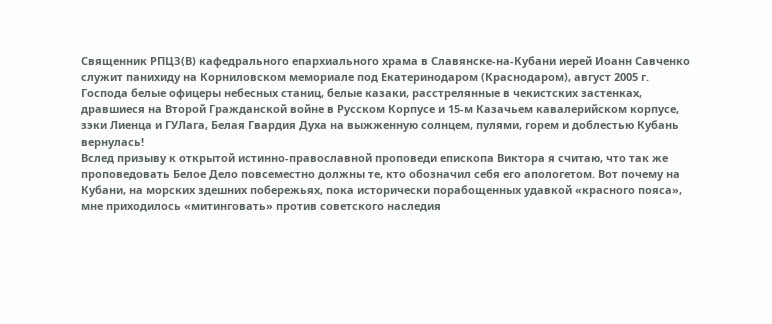Священник РПЦЗ(В) кафедрального епархиального храма в Славянске-на-Кубани иерей Иоанн Савченко служит панихиду на Корниловском мемориале под Екатеринодаром (Краснодаром), август 2005 г.
Господа белые офицеры небесных станиц, белые казаки, расстрелянные в чекистских застенках, дравшиеся на Второй Гражданской войне в Русском Корпусе и 15-м Казачьем кавалерийском корпусе, зэки Лиенца и ГУЛага, Белая Гвардия Духа на выжженную солнцем, пулями, горем и доблестью Кубань вернулась!
Вслед призыву к открытой истинно-православной проповеди епископа Виктора я считаю, что так же проповедовать Белое Дело повсеместно должны те, кто обозначил себя его апологетом. Вот почему на Кубани, на морских здешних побережьях, пока исторически порабощенных удавкой «красного пояса», мне приходилось «митинговать» против советского наследия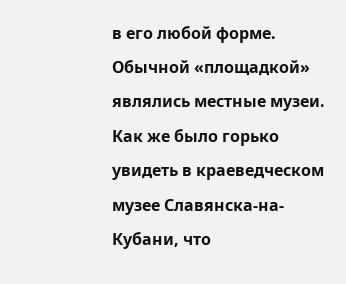в его любой форме. Обычной «площадкой» являлись местные музеи.
Как же было горько увидеть в краеведческом музее Славянска-на-Кубани, что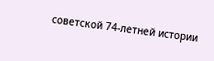советской 74-летней истории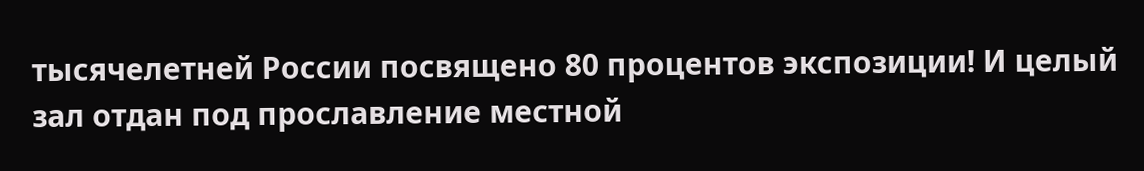тысячелетней России посвящено 80 процентов экспозиции! И целый зал отдан под прославление местной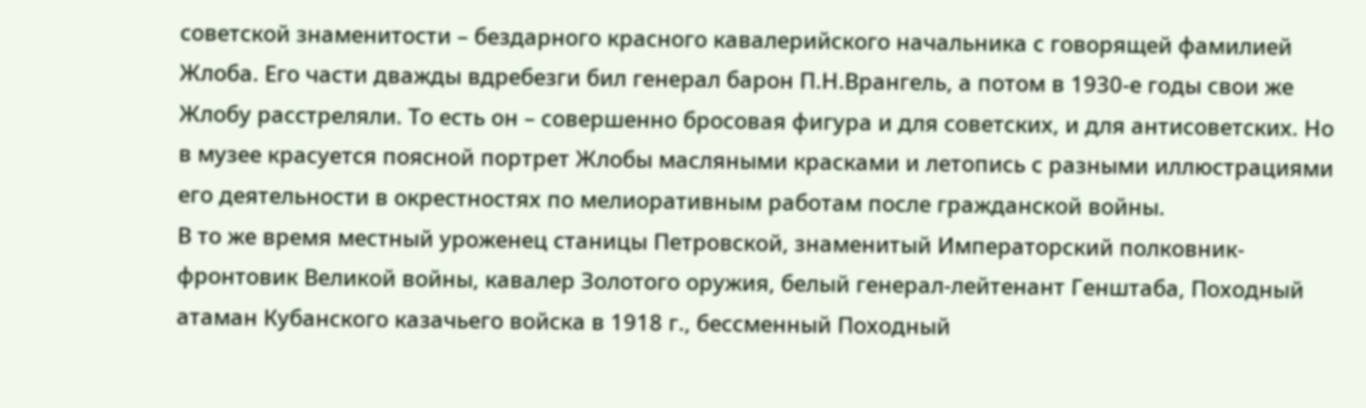советской знаменитости – бездарного красного кавалерийского начальника с говорящей фамилией Жлоба. Его части дважды вдребезги бил генерал барон П.Н.Врангель, а потом в 1930-е годы свои же Жлобу расстреляли. То есть он – совершенно бросовая фигура и для советских, и для антисоветских. Но в музее красуется поясной портрет Жлобы масляными красками и летопись с разными иллюстрациями его деятельности в окрестностях по мелиоративным работам после гражданской войны.
В то же время местный уроженец станицы Петровской, знаменитый Императорский полковник-фронтовик Великой войны, кавалер Золотого оружия, белый генерал-лейтенант Генштаба, Походный атаман Кубанского казачьего войска в 1918 г., бессменный Походный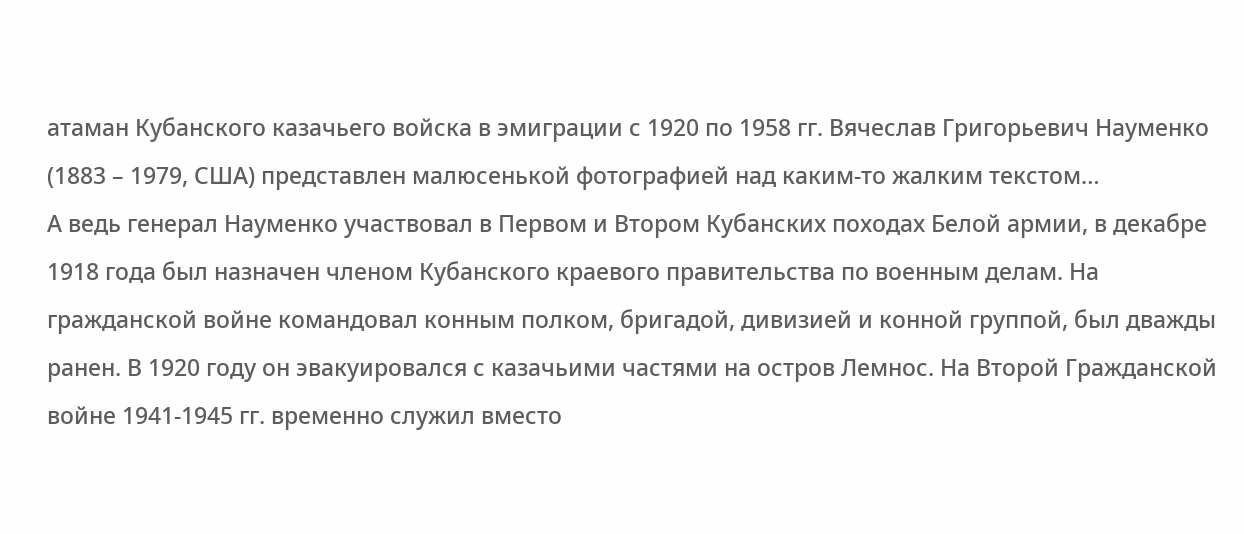атаман Кубанского казачьего войска в эмиграции с 1920 по 1958 гг. Вячеслав Григорьевич Науменко (1883 – 1979, США) представлен малюсенькой фотографией над каким-то жалким текстом…
А ведь генерал Науменко участвовал в Первом и Втором Кубанских походах Белой армии, в декабре 1918 года был назначен членом Кубанского краевого правительства по военным делам. На гражданской войне командовал конным полком, бригадой, дивизией и конной группой, был дважды ранен. В 1920 году он эвакуировался с казачьими частями на остров Лемнос. На Второй Гражданской войне 1941-1945 гг. временно служил вместо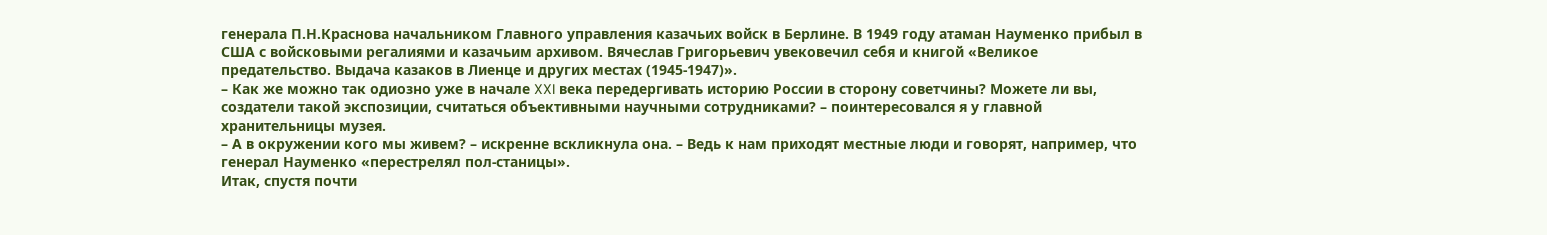генерала П.Н.Краснова начальником Главного управления казачьих войск в Берлине. В 1949 году атаман Науменко прибыл в США с войсковыми регалиями и казачьим архивом. Вячеслав Григорьевич увековечил себя и книгой «Великое предательство. Выдача казаков в Лиенце и других местах (1945-1947)».
– Как же можно так одиозно уже в начале XXI века передергивать историю России в сторону советчины? Можете ли вы, создатели такой экспозиции, считаться объективными научными сотрудниками? – поинтересовался я у главной хранительницы музея.
– А в окружении кого мы живем? – искренне вскликнула она. – Ведь к нам приходят местные люди и говорят, например, что генерал Науменко «перестрелял пол-станицы».
Итак, спустя почти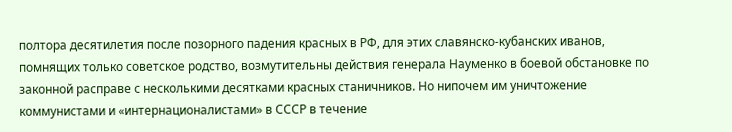полтора десятилетия после позорного падения красных в РФ, для этих славянско-кубанских иванов, помнящих только советское родство, возмутительны действия генерала Науменко в боевой обстановке по законной расправе с несколькими десятками красных станичников. Но нипочем им уничтожение коммунистами и «интернационалистами» в СССР в течение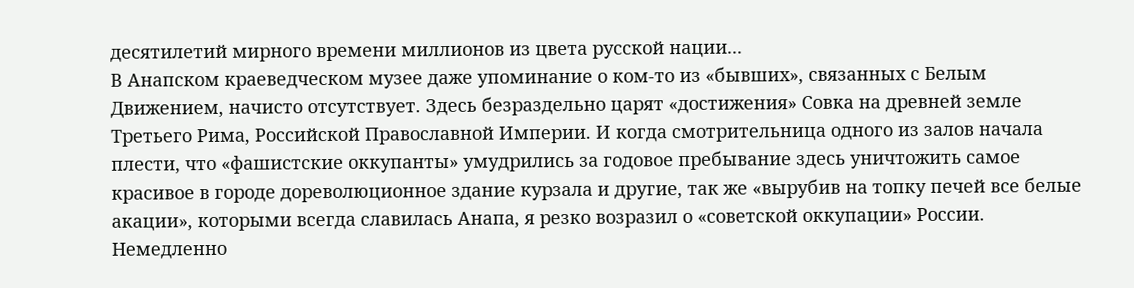десятилетий мирного времени миллионов из цвета русской нации...
В Анапском краеведческом музее даже упоминание о ком-то из «бывших», связанных с Белым Движением, начисто отсутствует. Здесь безраздельно царят «достижения» Совка на древней земле Третьего Рима, Российской Православной Империи. И когда смотрительница одного из залов начала плести, что «фашистские оккупанты» умудрились за годовое пребывание здесь уничтожить самое красивое в городе дореволюционное здание курзала и другие, так же «вырубив на топку печей все белые акации», которыми всегда славилась Анапа, я резко возразил о «советской оккупации» России.
Немедленно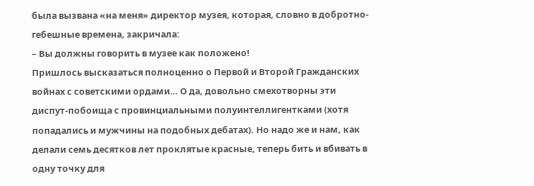была вызвана «на меня» директор музея, которая, словно в добротно-гебешные времена, закричала:
– Вы должны говорить в музее как положено!
Пришлось высказаться полноценно о Первой и Второй Гражданских войнах с советскими ордами… О да, довольно смехотворны эти диспут-побоища с провинциальными полуинтеллигентками (хотя попадались и мужчины на подобных дебатах). Но надо же и нам, как делали семь десятков лет проклятые красные, теперь бить и вбивать в одну точку для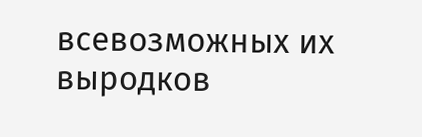всевозможных их выродков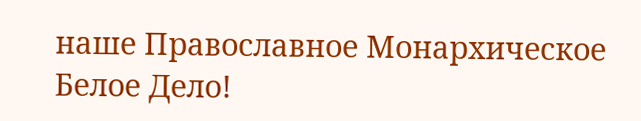наше Православное Монархическое Белое Дело!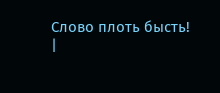Слово плоть бысть!
|